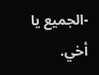-الجميع يا أخي.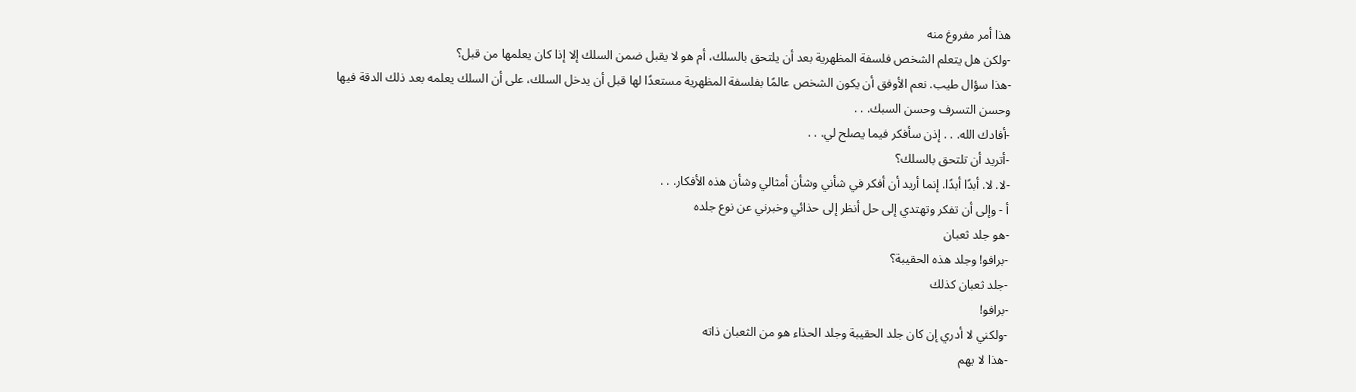هذا أمر مفروغ منه
-ولكن هل يتعلم الشخص فلسفة المظهرية بعد أن يلتحق بالسلك، أم هو لا يقبل ضمن السلك إلا إذا كان يعلمها من قبل؟
-هذا سؤال طيب. نعم الأوفق أن يكون الشخص عالمًا بفلسفة المظهرية مستعدًا لها قبل أن يدخل السلك، على أن السلك يعلمه بعد ذلك الدقة فيها وحسن التسرف وحسن السبك. . .
-أفادك الله. . . إذن سأفكر فيما يصلح لي. . .
-أتريد أن تلتحق بالسلك؟
-لا. لا. أبدًا أبدًا. إنما أريد أن أفكر في شأني وشأن أمثالي وشأن هذه الأفكار. . .
أ - وإلى أن تفكر وتهتدي إلى حل أنظر إلى حذائي وخبرني عن نوع جلده
-هو جلد ثعبان
-برافو! وجلد هذه الحقيبة؟
-جلد ثعبان كذلك
-برافو!
-ولكني لا أدري إن كان جلد الحقيبة وجلد الحذاء هو من الثعبان ذاته
-هذا لا يهم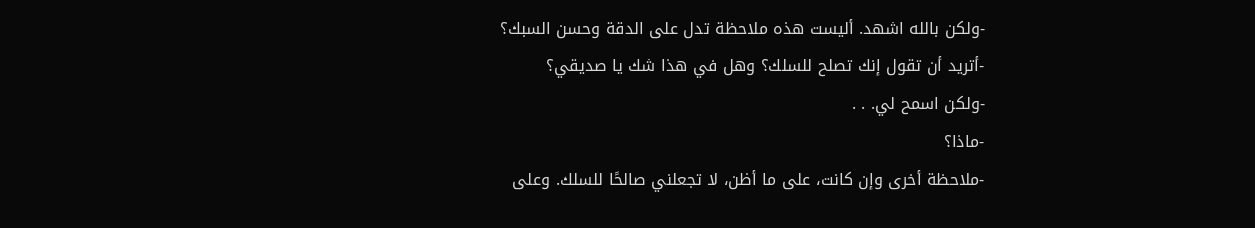-ولكن بالله اشهد. أليست هذه ملاحظة تدل على الدقة وحسن السبك؟
-أتريد أن تقول إنك تصلح للسلك؟ وهل في هذا شك يا صديقي؟
-ولكن اسمح لي. . .
-ماذا؟
-ملاحظة أخرى وإن كانت، على ما أظن، لا تجعلني صالحًا للسلك. وعلى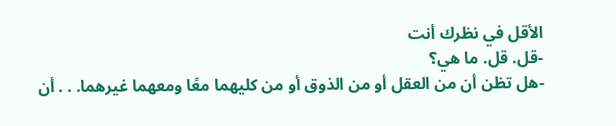الأقل في نظرك أنت
-قل. قل. ما هي؟
-هل تظن أن من العقل أو من الذوق أو من كليهما معًا ومعهما غيرهما. . . أن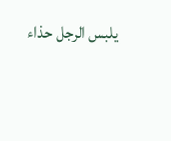يلبس الرجل حذاء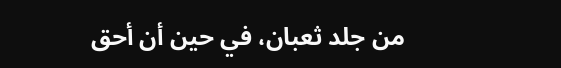من جلد ثعبان، في حين أن أحق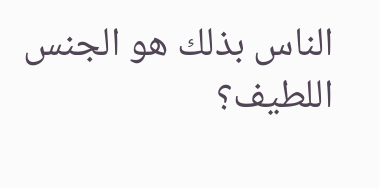الناس بذلك هو الجنس اللطيف؟